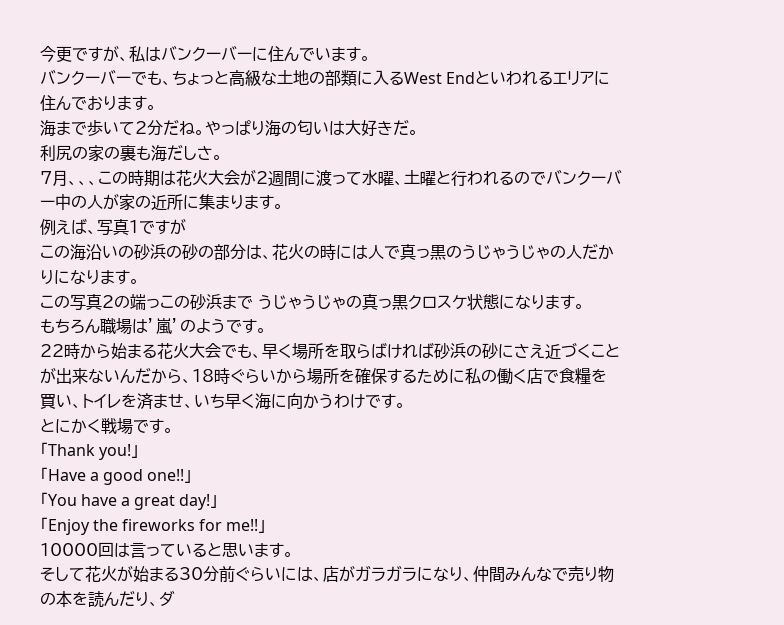今更ですが、私はバンクーバーに住んでいます。
バンクーバーでも、ちょっと高級な土地の部類に入るWest Endといわれるエリアに住んでおります。
海まで歩いて2分だね。やっぱり海の匂いは大好きだ。
利尻の家の裏も海だしさ。
7月、、、この時期は花火大会が2週間に渡って水曜、土曜と行われるのでバンクーバー中の人が家の近所に集まります。
例えば、写真1ですが
この海沿いの砂浜の砂の部分は、花火の時には人で真っ黒のうじゃうじゃの人だかりになります。
この写真2の端っこの砂浜まで うじゃうじゃの真っ黒クロスケ状態になります。
もちろん職場は’嵐’のようです。
22時から始まる花火大会でも、早く場所を取らばければ砂浜の砂にさえ近づくことが出来ないんだから、18時ぐらいから場所を確保するために私の働く店で食糧を買い、トイレを済ませ、いち早く海に向かうわけです。
とにかく戦場です。
「Thank you!」
「Have a good one!!」
「You have a great day!」
「Enjoy the fireworks for me!!」
10000回は言っていると思います。
そして花火が始まる30分前ぐらいには、店がガラガラになり、仲間みんなで売り物の本を読んだり、ダ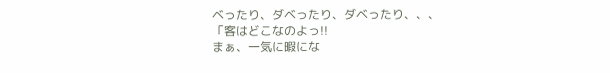ベったり、ダベったり、ダベったり、、、
「客はどこなのよっ!!
まぁ、一気に暇にな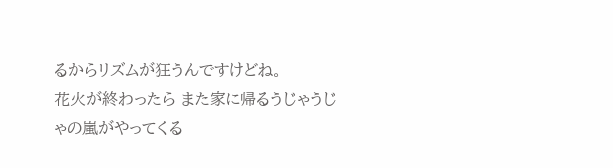るからリズムが狂うんですけどね。
花火が終わったら また家に帰るうじゃうじゃの嵐がやってくる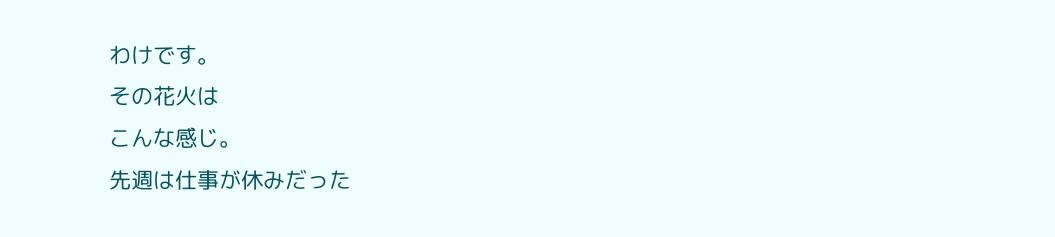わけです。
その花火は
こんな感じ。
先週は仕事が休みだった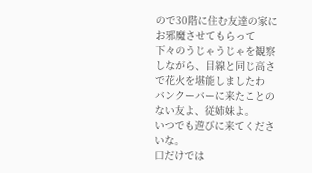ので30階に住む友達の家にお邪魔させてもらって
下々のうじゃうじゃを観察しながら、目線と同じ高さで花火を堪能しましたわ
バンクーバーに来たことのない友よ、従姉妹よ。
いつでも遊びに来てくださいな。
口だけでは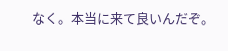なく。本当に来て良いんだぞ。